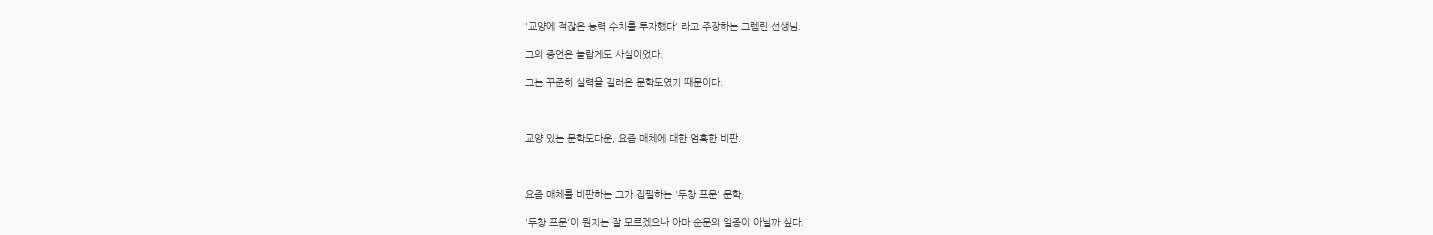'교양에 적잖은 능력 수치를 투자했다' 라고 주장하는 그렘린 선생님.

그의 증언은 놀랍게도 사실이었다.

그는 꾸준히 실력을 길러온 문학도였기 때문이다.



교양 있는 문학도다운, 요즘 매체에 대한 엄혹한 비판.



요즘 매체를 비판하는 그가 집필하는 '두창 프문' 문학.

'두창 프문'이 뭔지는 잘 모르겠으나 아마 순문의 일종이 아닐까 싶다.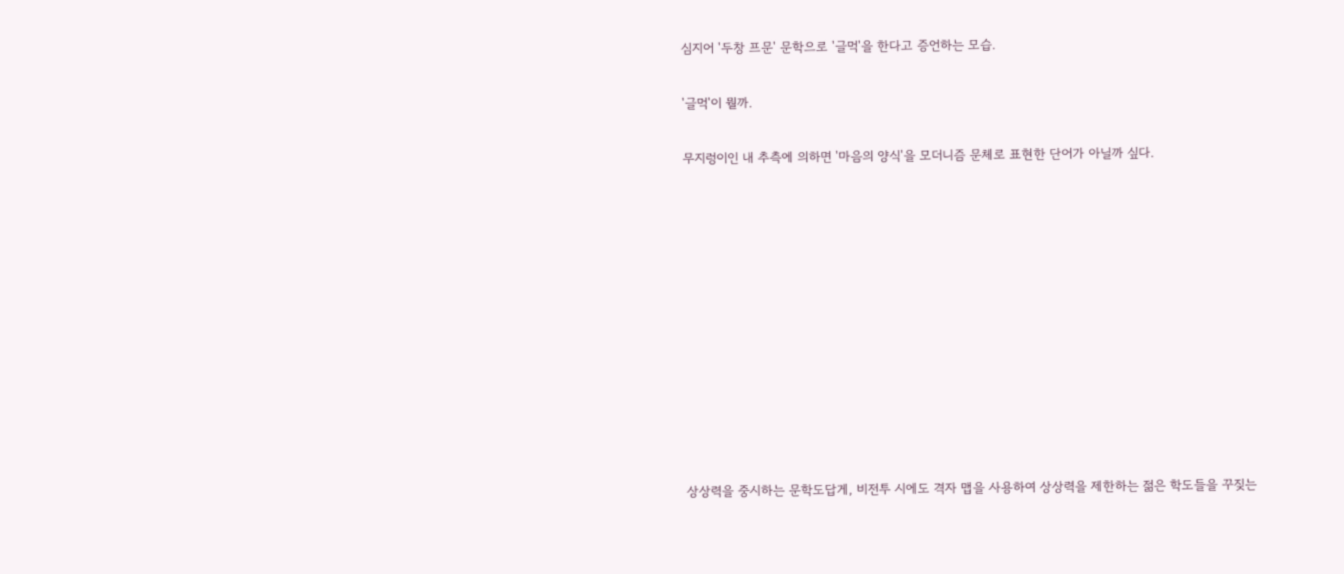심지어 '두창 프문' 문학으로 '글먹'을 한다고 증언하는 모습.

'글먹'이 뭘까.

무지렁이인 내 추측에 의하면 '마음의 양식'을 모더니즘 문체로 표현한 단어가 아닐까 싶다.











상상력을 중시하는 문학도답게, 비전투 시에도 격자 맵을 사용하여 상상력을 제한하는 젊은 학도들을 꾸짖는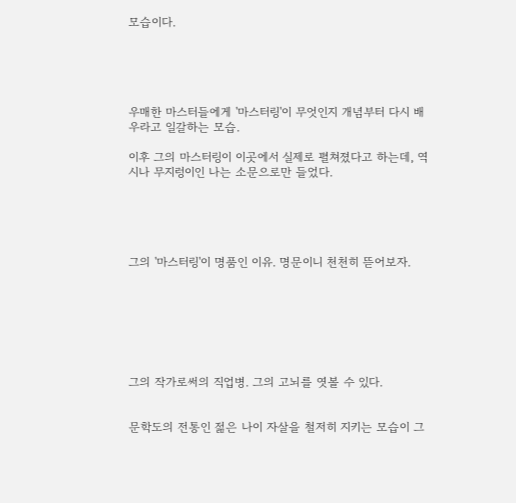모습이다.





우매한 마스터들에게 '마스터링'이 무엇인지 개념부터 다시 배우라고 일갈하는 모습.

이후 그의 마스터링이 이곳에서 실제로 펼쳐졌다고 하는데, 역시나 무지렁이인 나는 소문으로만 들었다.





그의 '마스터링'이 명품인 이유. 명문이니 천천히 뜯어보자.







그의 작가로써의 직업병. 그의 고뇌를 엿볼 수 있다.


문학도의 전통인 젊은 나이 자살을 철저히 지키는 모습이 그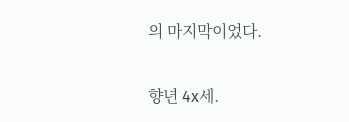의 마지막이었다.

향년 4x세.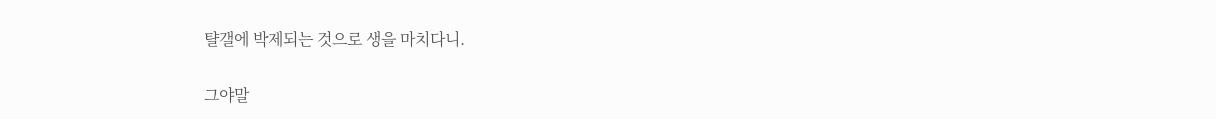턀갤에 박제되는 것으로 생을 마치다니.

그야말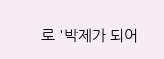로 '박제가 되어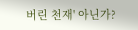버린 천재' 아닌가?